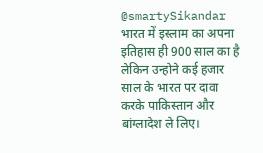@smartySikandar भारत में इस्लाम का अपना इतिहास ही 900 साल का है लेकिन उन्होने कई हजार साल के भारत पर दावा करके पाकिस्तान और बांग्लादेश ले लिए।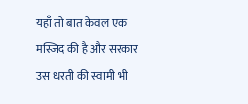यहाँ तो बात केवल एक मस्जिद की है और सरकार उस धरती की स्वामी भी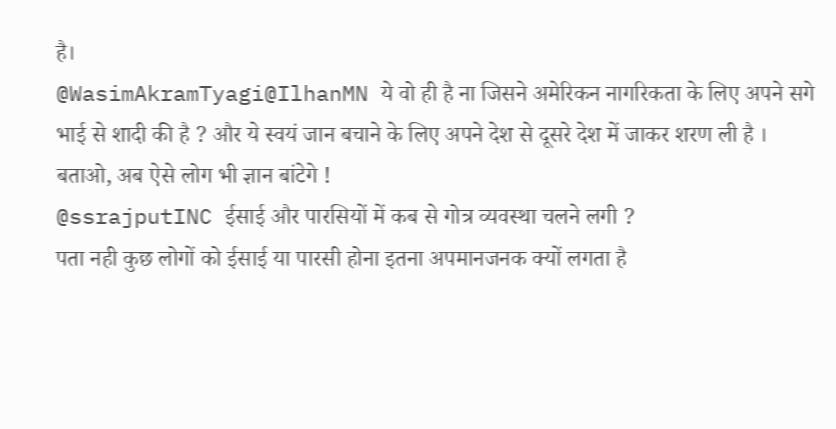है।
@WasimAkramTyagi@IlhanMN ये वो ही है ना जिसने अमेरिकन नागरिकता के लिए अपने सगे भाई से शादी की है ? और ये स्वयं जान बचाने के लिए अपने देश से दूसरे देश में जाकर शरण ली है ।
बताओ, अब ऐसे लोग भी ज्ञान बांटेगे !
@ssrajputINC ईसाई और पारसियों में कब से गोत्र व्यवस्था चलने लगी ?
पता नही कुछ लोगों को ईसाई या पारसी होना इतना अपमानजनक क्यों लगता है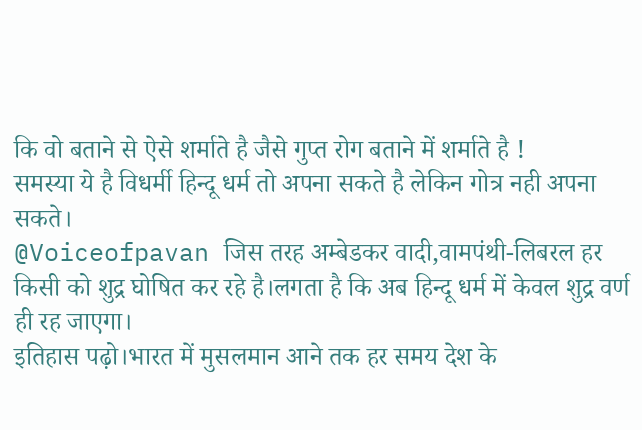कि वो बताने से ऐसे शर्माते है जैसे गुप्त रोग बताने में शर्माते है !
समस्या ये है विधर्मी हिन्दू धर्म तो अपना सकते है लेकिन गोत्र नही अपना सकते।
@Voiceofpavan जिस तरह अम्बेडकर वादी,वामपंथी-लिबरल हर किसी को शुद्र घोषित कर रहे है।लगता है कि अब हिन्दू धर्म में केवल शुद्र वर्ण ही रह जाएगा।
इतिहास पढ़ो।भारत में मुसलमान आने तक हर समय देश के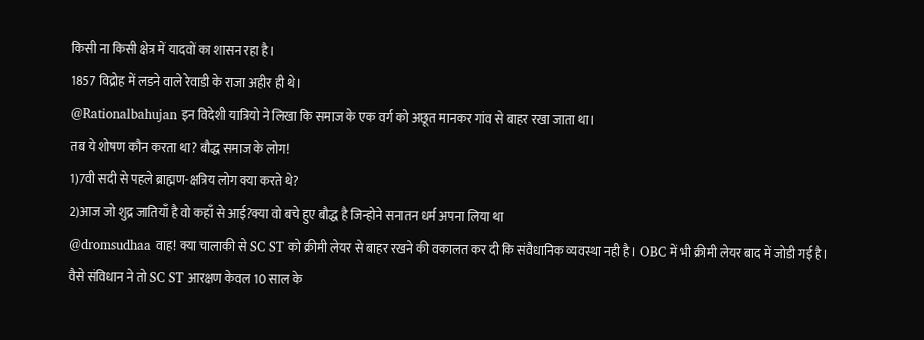किसी ना किसी क्षेत्र में यादवों का शासन रहा है।
1857 विद्रोह में लडने वाले रेवाडी के राजा अहीर ही थे।
@Rationalbahujan इन विदेशी यात्रियो ने लिखा कि समाज के एक वर्ग को अछूत मानकर गांव से बाहर रखा जाता था।
तब ये शोषण कौन करता था? बौद्ध समाज के लोग!
1)7वी सदी से पहले ब्राह्मण-क्षत्रिय लोग क्या करते थे?
2)आज जो शुद्र जातियाँ है वो कहाँ से आई?क्या वो बचे हुए बौद्ध है जिन्होने सनातन धर्म अपना लिया था
@dromsudhaa वाह! क्या चालाकी से SC ST को क्रीमी लेयर से बाहर रखने की वकालत कर दी कि संवैधानिक व्यवस्था नही है। OBC में भी क्रीमी लेयर बाद में जोडी गई है।
वैसे संविधान ने तो SC ST आरक्षण केवल 10 साल के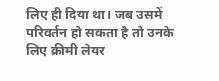लिए ही दिया था। जब उसमें परिवर्तन हो सकता है तो उनके लिए क्रीमी लेयर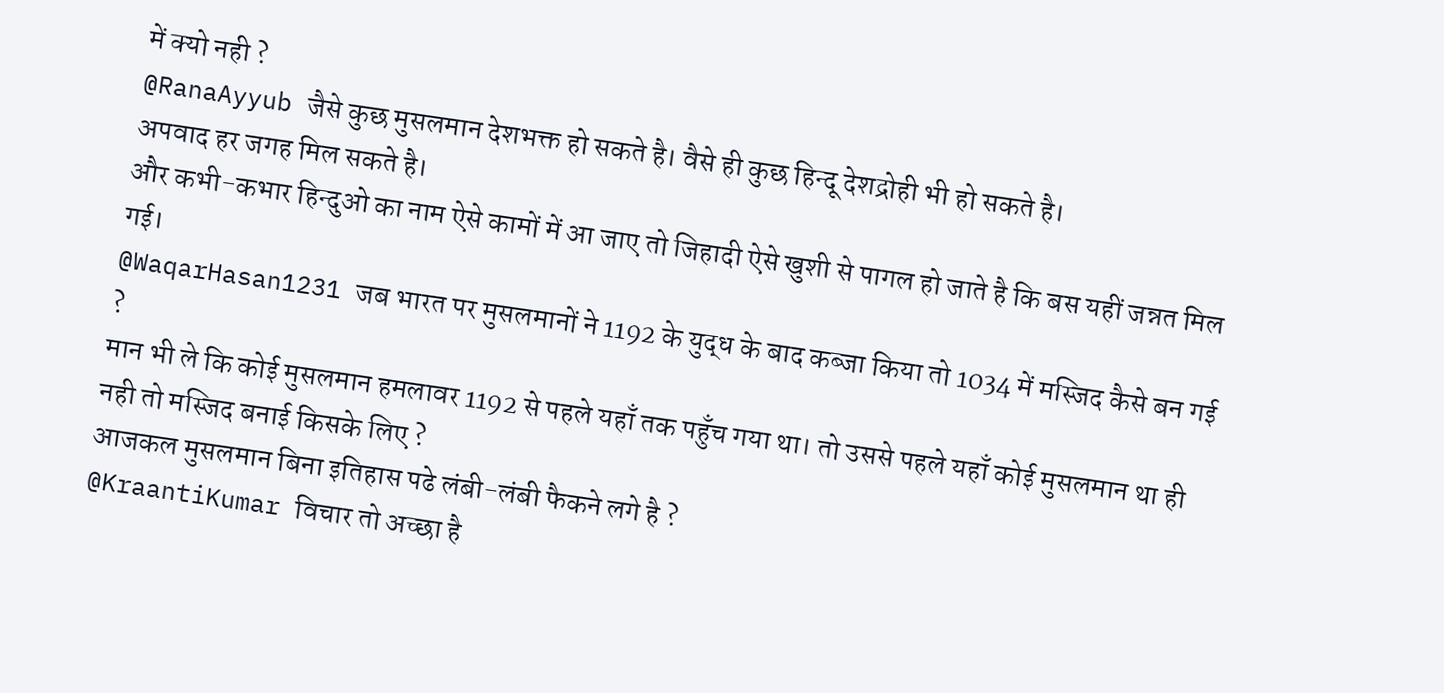में क्यो नही ?
@RanaAyyub जैसे कुछ मुसलमान देशभक्त हो सकते है। वैसे ही कुछ हिन्दू देशद्रोही भी हो सकते है।
अपवाद हर जगह मिल सकते है।
और कभी-कभार हिन्दुओ का नाम ऐसे कामों में आ जाए तो जिहादी ऐसे खुशी से पागल हो जाते है कि बस यहीं जन्नत मिल गई।
@WaqarHasan1231 जब भारत पर मुसलमानों ने 1192 के युद्ध के बाद कब्जा किया तो 1034 में मस्जिद कैसे बन गई ?
मान भी ले कि कोई मुसलमान हमलावर 1192 से पहले यहाँ तक पहुँच गया था। तो उससे पहले यहाँ कोई मुसलमान था ही नही तो मस्जिद बनाई किसके लिए ?
आजकल मुसलमान बिना इतिहास पढे लंबी-लंबी फैकने लगे है ?
@KraantiKumar विचार तो अच्छा है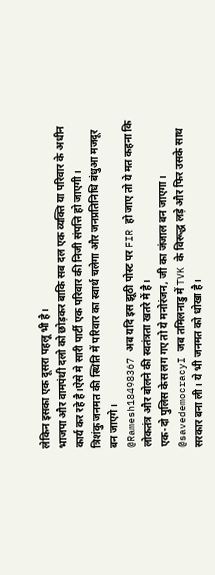लेकिन इसका एक दूसरा पहलू भी है।
भाजपा और वामपंथी दलो को छोड़कर बाकि सब दल एक व्यक्ति या परिवार के अधीन कार्य कर रहे है।ऐसे मे सारी पार्टी एक परिवार की निजी संपत्ति हो जाएगी।
त्रिशंकु जनमत की स्थिति में परिवार का स्वार्थ चलेगा और जनप्रतिनिधि बंधुआ मजदूर बन जाएगे।
@Ramesh18498367 अब यदि इस झूठी पोस्ट पर FIR हो जाए तो ये मत कहना कि लोकतंत्र और बोलने की स्वतंत्रता खतरे में है।
एक-दो पुलिस केस लग गए तो ये मनोरंजन, जी का जंजाल बन जाएगा।
@savedemocracyI जब तमिलनाडु में TVK के विरूद्ध लड़े और फिर उसके साथ सरकार बना ली। ये भी जनमत को धोखा है।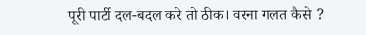पूरी पार्टी दल-बदल करे तो ठीक। वरना गलत कैसे ?